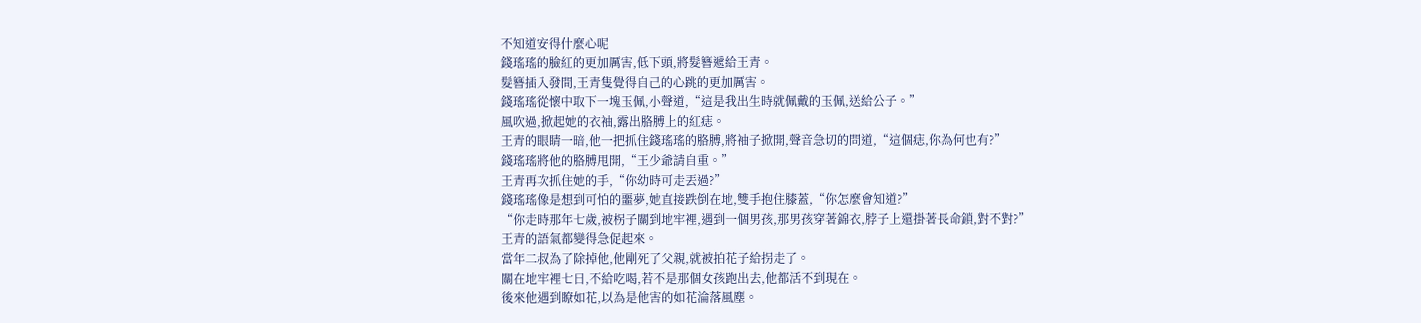不知道安得什麼心呢
錢瑤瑤的臉紅的更加厲害,低下頭,將髮簪遞給王青。
髮簪插入發間,王青隻覺得自己的心跳的更加厲害。
錢瑤瑤從懷中取下一塊玉佩,小聲道,“這是我出生時就佩戴的玉佩,送給公子。”
風吹過,掀起她的衣袖,露出胳膊上的紅痣。
王青的眼睛一暗,他一把抓住錢瑤瑤的胳膊,將袖子掀開,聲音急切的問道,“這個痣,你為何也有?”
錢瑤瑤將他的胳膊甩開,“王少爺請自重。”
王青再次抓住她的手,“你幼時可走丟過?”
錢瑤瑤像是想到可怕的噩夢,她直接跌倒在地,雙手抱住膝蓋,“你怎麼會知道?”
“你走時那年七歲,被柺子關到地牢裡,遇到一個男孩,那男孩穿著錦衣,脖子上還掛著長命鎖,對不對?”
王青的語氣都變得急促起來。
當年二叔為了除掉他,他剛死了父親,就被拍花子給拐走了。
關在地牢裡七日,不給吃喝,若不是那個女孩跑出去,他都活不到現在。
後來他遇到瞭如花,以為是他害的如花淪落風塵。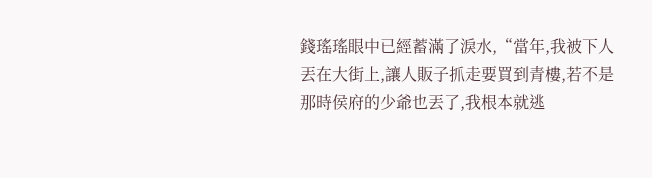錢瑤瑤眼中已經蓄滿了淚水,“當年,我被下人丟在大街上,讓人販子抓走要買到青樓,若不是那時侯府的少爺也丟了,我根本就逃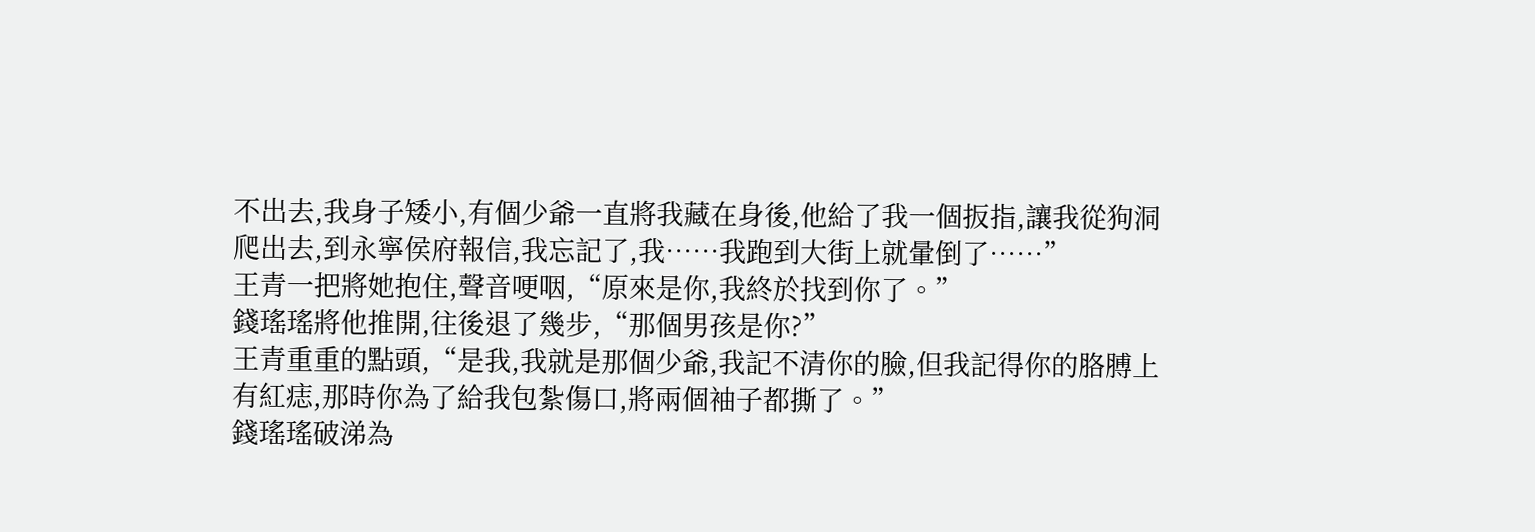不出去,我身子矮小,有個少爺一直將我藏在身後,他給了我一個扳指,讓我從狗洞爬出去,到永寧侯府報信,我忘記了,我……我跑到大街上就暈倒了……”
王青一把將她抱住,聲音哽咽,“原來是你,我終於找到你了。”
錢瑤瑤將他推開,往後退了幾步,“那個男孩是你?”
王青重重的點頭,“是我,我就是那個少爺,我記不清你的臉,但我記得你的胳膊上有紅痣,那時你為了給我包紮傷口,將兩個袖子都撕了。”
錢瑤瑤破涕為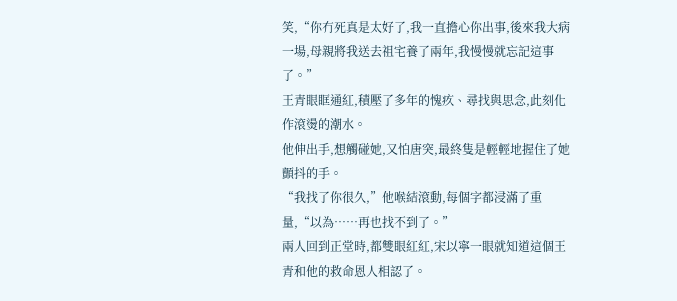笑,“你冇死真是太好了,我一直擔心你出事,後來我大病一場,母親將我送去祖宅養了兩年,我慢慢就忘記這事了。”
王青眼眶通紅,積壓了多年的愧疚、尋找與思念,此刻化作滾燙的潮水。
他伸出手,想觸碰她,又怕唐突,最終隻是輕輕地握住了她顫抖的手。
“我找了你很久,”他喉結滾動,每個字都浸滿了重量,“以為……再也找不到了。”
兩人回到正堂時,都雙眼紅紅,宋以寧一眼就知道這個王青和他的救命恩人相認了。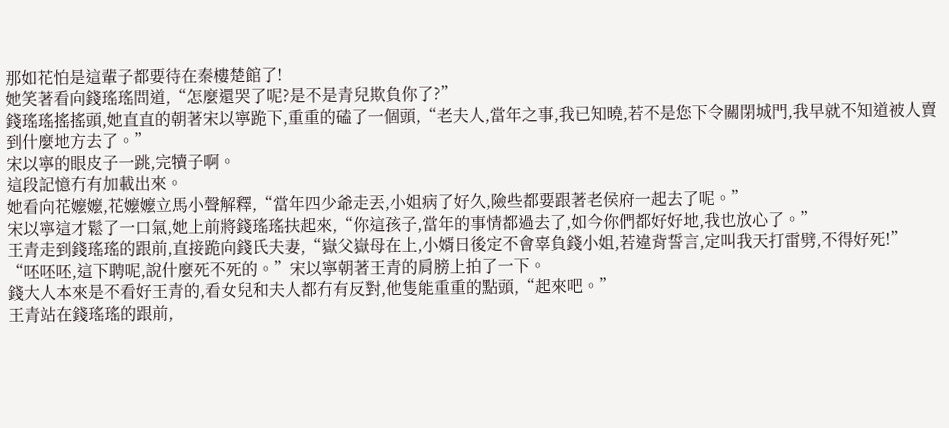那如花怕是這輩子都要待在秦樓楚館了!
她笑著看向錢瑤瑤問道,“怎麼還哭了呢?是不是青兒欺負你了?”
錢瑤瑤搖搖頭,她直直的朝著宋以寧跪下,重重的磕了一個頭,“老夫人,當年之事,我已知曉,若不是您下令關閉城門,我早就不知道被人賣到什麼地方去了。”
宋以寧的眼皮子一跳,完犢子啊。
這段記憶冇有加載出來。
她看向花嬤嬤,花嬤嬤立馬小聲解釋,“當年四少爺走丟,小姐病了好久,險些都要跟著老侯府一起去了呢。”
宋以寧這才鬆了一口氣,她上前將錢瑤瑤扶起來,“你這孩子,當年的事情都過去了,如今你們都好好地,我也放心了。”
王青走到錢瑤瑤的跟前,直接跪向錢氏夫妻,“嶽父嶽母在上,小婿日後定不會辜負錢小姐,若違背誓言,定叫我天打雷劈,不得好死!”
“呸呸呸,這下聘呢,說什麼死不死的。”宋以寧朝著王青的肩膀上拍了一下。
錢大人本來是不看好王青的,看女兒和夫人都冇有反對,他隻能重重的點頭,“起來吧。”
王青站在錢瑤瑤的跟前,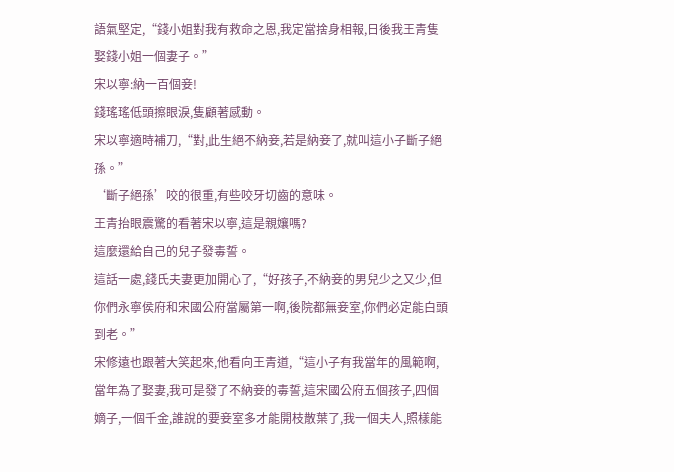語氣堅定,“錢小姐對我有救命之恩,我定當捨身相報,日後我王青隻娶錢小姐一個妻子。”
宋以寧:納一百個妾!
錢瑤瑤低頭擦眼淚,隻顧著感動。
宋以寧適時補刀,“對,此生絕不納妾,若是納妾了,就叫這小子斷子絕孫。”
‘斷子絕孫’咬的很重,有些咬牙切齒的意味。
王青抬眼震驚的看著宋以寧,這是親孃嗎?
這麼還給自己的兒子發毒誓。
這話一處,錢氏夫妻更加開心了,“好孩子,不納妾的男兒少之又少,但你們永寧侯府和宋國公府當屬第一啊,後院都無妾室,你們必定能白頭到老。”
宋修遠也跟著大笑起來,他看向王青道,“這小子有我當年的風範啊,當年為了娶妻,我可是發了不納妾的毒誓,這宋國公府五個孩子,四個嫡子,一個千金,誰說的要妾室多才能開枝散葉了,我一個夫人,照樣能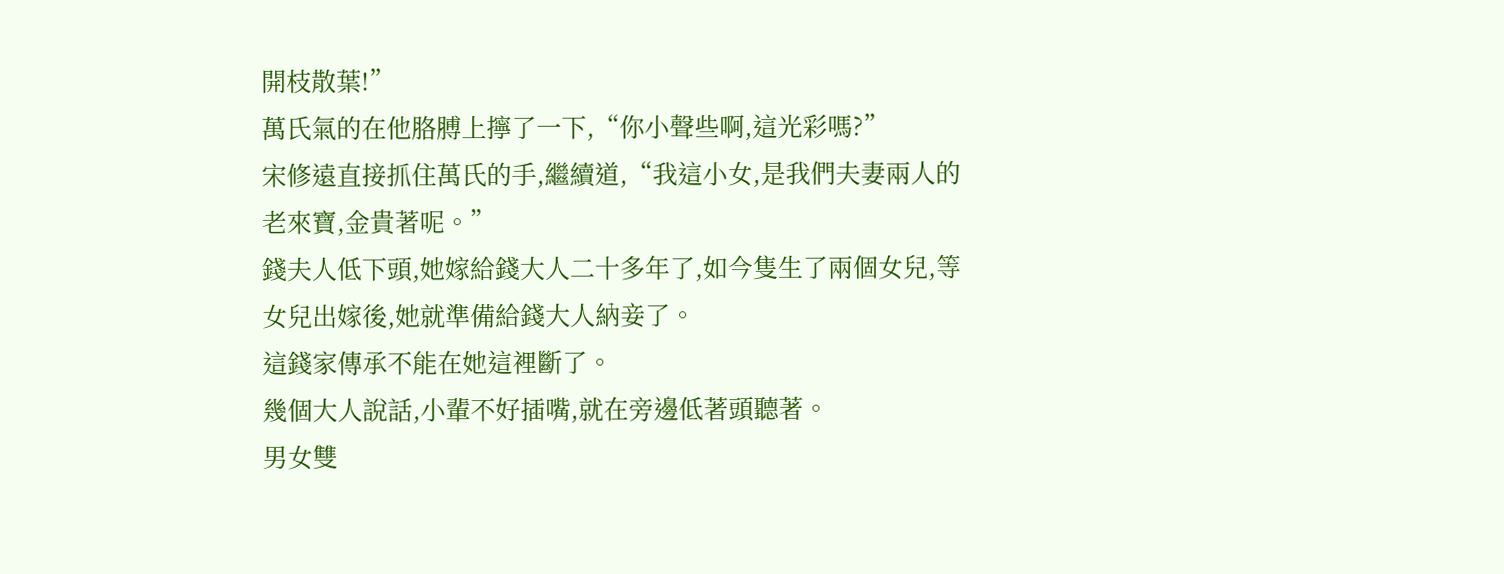開枝散葉!”
萬氏氣的在他胳膊上擰了一下,“你小聲些啊,這光彩嗎?”
宋修遠直接抓住萬氏的手,繼續道,“我這小女,是我們夫妻兩人的老來寶,金貴著呢。”
錢夫人低下頭,她嫁給錢大人二十多年了,如今隻生了兩個女兒,等女兒出嫁後,她就準備給錢大人納妾了。
這錢家傳承不能在她這裡斷了。
幾個大人說話,小輩不好插嘴,就在旁邊低著頭聽著。
男女雙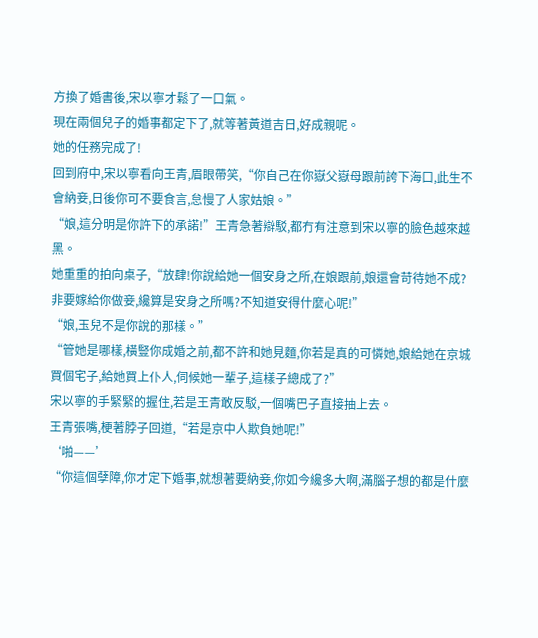方換了婚書後,宋以寧才鬆了一口氣。
現在兩個兒子的婚事都定下了,就等著黃道吉日,好成親呢。
她的任務完成了!
回到府中,宋以寧看向王青,眉眼帶笑,“你自己在你嶽父嶽母跟前誇下海口,此生不會納妾,日後你可不要食言,怠慢了人家姑娘。”
“娘,這分明是你許下的承諾!”王青急著辯駁,都冇有注意到宋以寧的臉色越來越黑。
她重重的拍向桌子,“放肆!你說給她一個安身之所,在娘跟前,娘還會苛待她不成?非要嫁給你做妾,纔算是安身之所嗎?不知道安得什麼心呢!”
“娘,玉兒不是你說的那樣。”
“管她是哪樣,橫豎你成婚之前,都不許和她見麵,你若是真的可憐她,娘給她在京城買個宅子,給她買上仆人,伺候她一輩子,這樣子總成了?”
宋以寧的手緊緊的握住,若是王青敢反駁,一個嘴巴子直接抽上去。
王青張嘴,梗著脖子回道,“若是京中人欺負她呢!”
‘啪——’
“你這個孽障,你才定下婚事,就想著要納妾,你如今纔多大啊,滿腦子想的都是什麼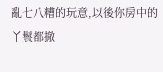亂七八糟的玩意,以後你房中的丫鬟都撤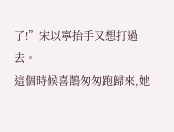了!”宋以寧抬手又想打過去。
這個時候喜鵲匆匆跑歸來,她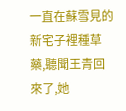一直在蘇雪見的新宅子裡種草藥,聽聞王青回來了,她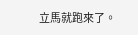立馬就跑來了。